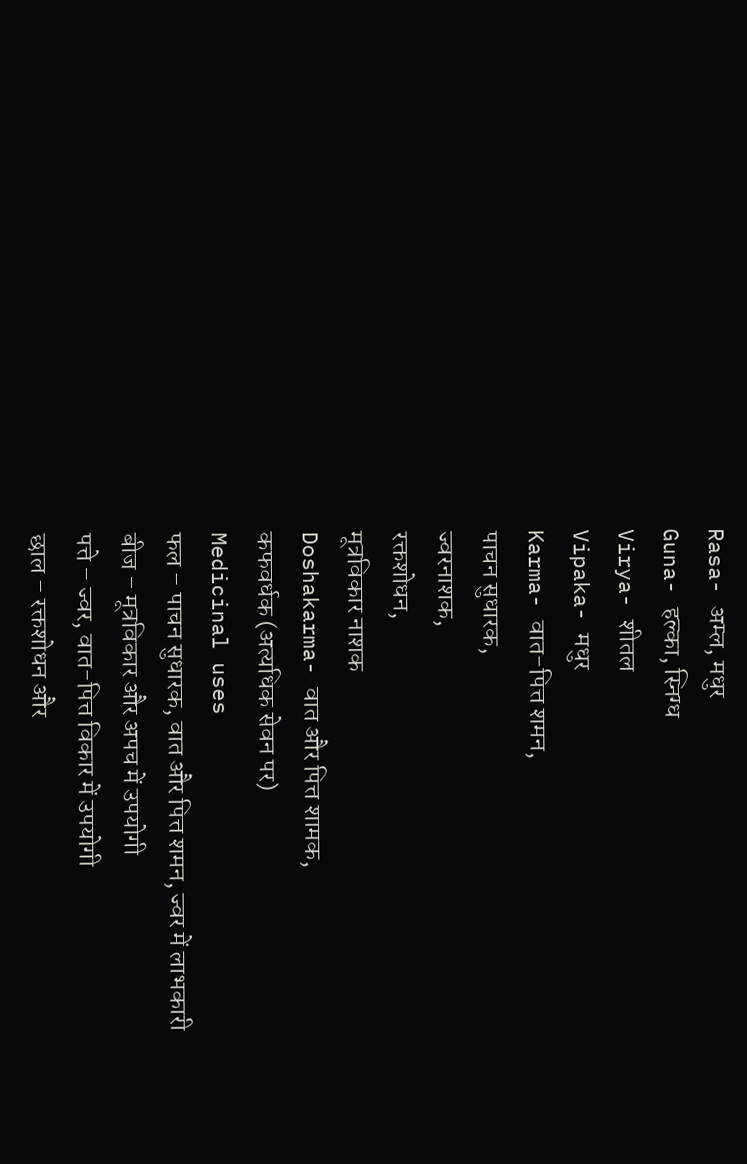Rasa- अम्ल, मधुर
Guna- हल्का, स्निग्ध
Virya- शीतल
Vipaka- मधुर
Karma- वात-पित्त शमन,
पाचन सुधारक,
ज्वरनाशक,
रक्तशोधन,
मूत्रविकार नाशक
Doshakarma- वात और पित्त शामक,
कफवर्धक (अत्यधिक सेवन पर)
Medicinal uses
फल – पाचन सुधारक, वात और पित्त शमन, ज्वर में लाभकारी
बीज – मूत्रविकार और अपच में उपयोगी
पत्ते – ज्वर, वात-पित्त विकार में उपयोगी
छाल – रक्तशोधन और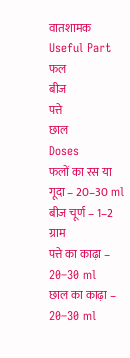वातशामक
Useful Part
फल
बीज
पत्ते
छाल
Doses
फलों का रस या गूदा – 20–30 ml
बीज चूर्ण – 1–2 ग्राम
पत्ते का काढ़ा – 20–30 ml
छाल का काढ़ा – 20–30 ml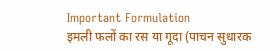Important Formulation
इमली फलों का रस या गूदा (पाचन सुधारक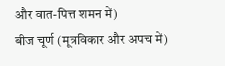और वात-पित्त शमन में)
बीज चूर्ण (मूत्रविकार और अपच में)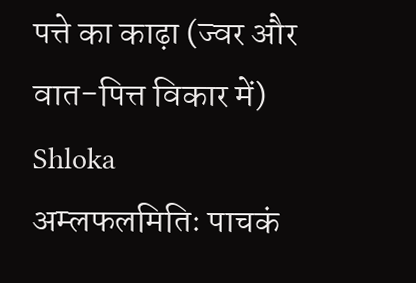पत्ते का काढ़ा (ज्वर और वात-पित्त विकार में)
Shloka
अम्लफलमितिः पाचकं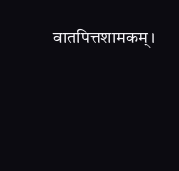वातपित्तशामकम्।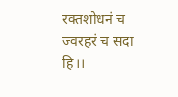रक्तशोधनं च ज्वरहरं च सदा हि।।